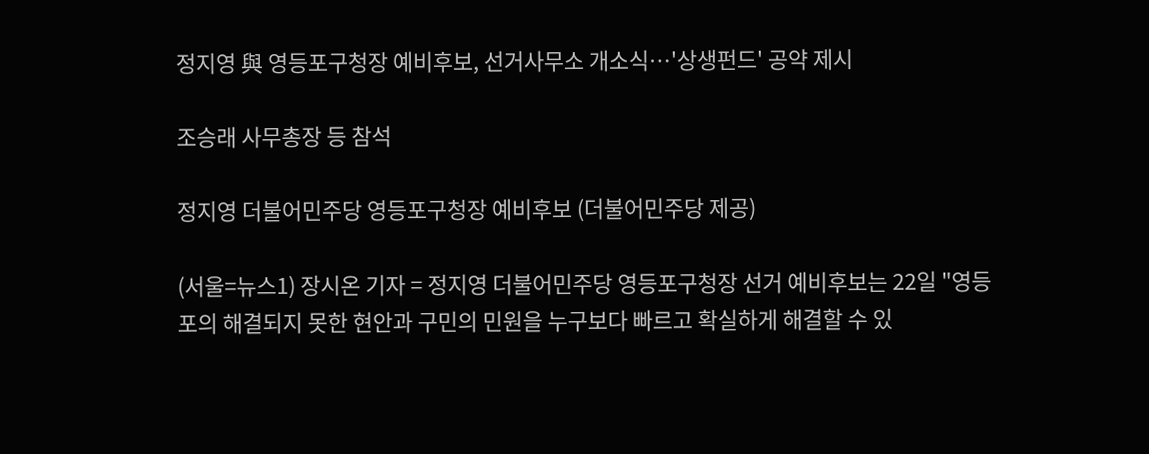정지영 與 영등포구청장 예비후보, 선거사무소 개소식…'상생펀드' 공약 제시

조승래 사무총장 등 참석

정지영 더불어민주당 영등포구청장 예비후보 (더불어민주당 제공)

(서울=뉴스1) 장시온 기자 = 정지영 더불어민주당 영등포구청장 선거 예비후보는 22일 "영등포의 해결되지 못한 현안과 구민의 민원을 누구보다 빠르고 확실하게 해결할 수 있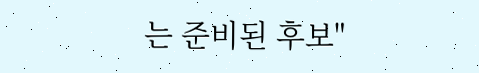는 준비된 후보"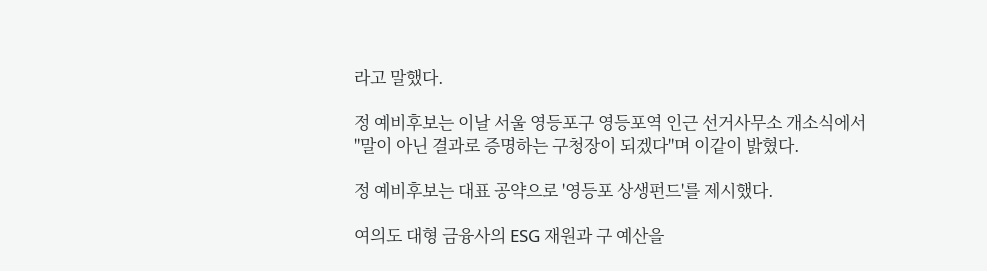라고 말했다.

정 예비후보는 이날 서울 영등포구 영등포역 인근 선거사무소 개소식에서 "말이 아닌 결과로 증명하는 구청장이 되겠다"며 이같이 밝혔다.

정 예비후보는 대표 공약으로 '영등포 상생펀드'를 제시했다.

여의도 대형 금융사의 ESG 재원과 구 예산을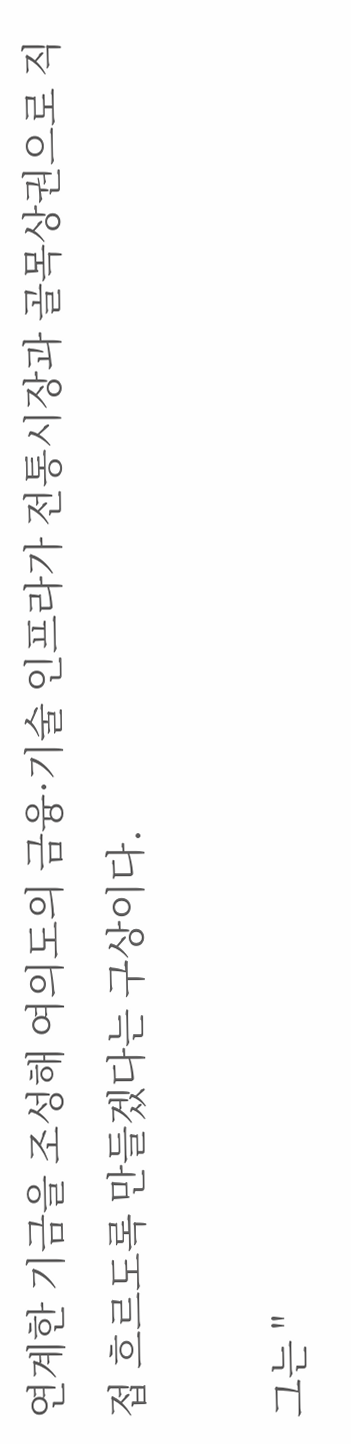연계한 기금을 조성해 여의도의 금융·기술 인프라가 전통시장과 골목상권으로 직접 흐르도록 만들겠다는 구상이다.

그는 "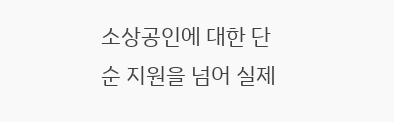소상공인에 대한 단순 지원을 넘어 실제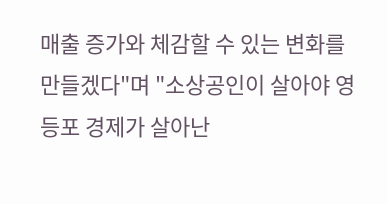매출 증가와 체감할 수 있는 변화를 만들겠다"며 "소상공인이 살아야 영등포 경제가 살아난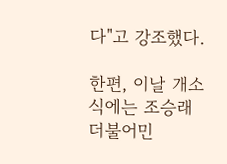다"고 강조했다.

한편, 이날 개소식에는 조승래 더불어민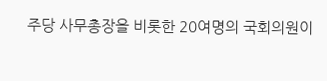주당 사무총장을 비롯한 20여명의 국회의원이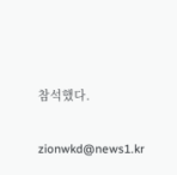참석했다.

zionwkd@news1.kr